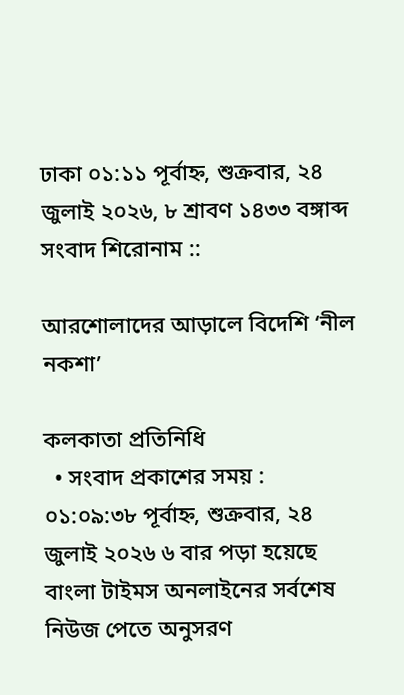ঢাকা ০১:১১ পূর্বাহ্ন, শুক্রবার, ২৪ জুলাই ২০২৬, ৮ শ্রাবণ ১৪৩৩ বঙ্গাব্দ
সংবাদ শিরোনাম ::

আরশোলাদের আড়ালে বিদেশি ‘নীল নকশা’

কলকাতা প্রতিনিধি
  • সংবাদ প্রকাশের সময় : ০১:০৯:৩৮ পূর্বাহ্ন, শুক্রবার, ২৪ জুলাই ২০২৬ ৬ বার পড়া হয়েছে
বাংলা টাইমস অনলাইনের সর্বশেষ নিউজ পেতে অনুসরণ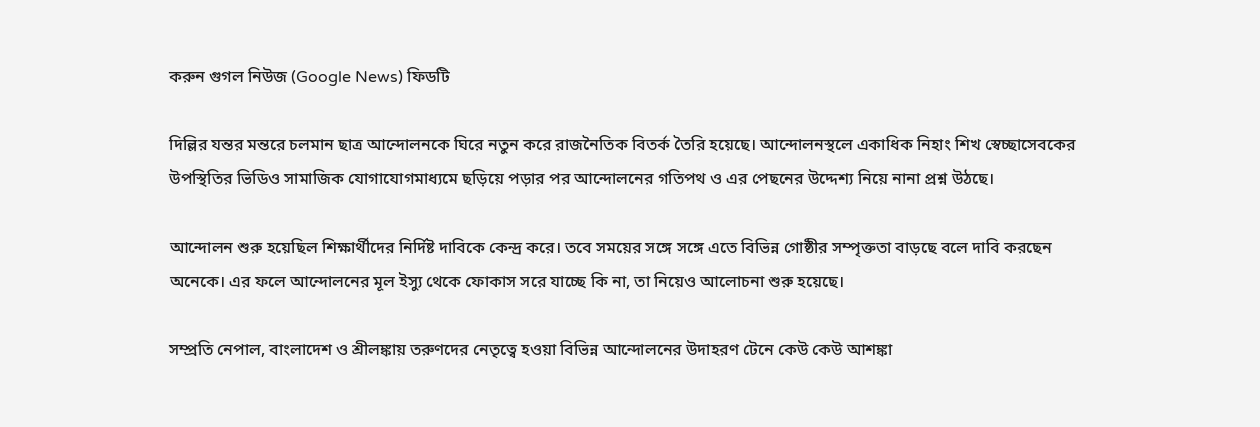করুন গুগল নিউজ (Google News) ফিডটি

দিল্লির যন্তর মন্তরে চলমান ছাত্র আন্দোলনকে ঘিরে নতুন করে রাজনৈতিক বিতর্ক তৈরি হয়েছে। আন্দোলনস্থলে একাধিক নিহাং শিখ স্বেচ্ছাসেবকের উপস্থিতির ভিডিও সামাজিক যোগাযোগমাধ্যমে ছড়িয়ে পড়ার পর আন্দোলনের গতিপথ ও এর পেছনের উদ্দেশ্য নিয়ে নানা প্রশ্ন উঠছে।

আন্দোলন শুরু হয়েছিল শিক্ষার্থীদের নির্দিষ্ট দাবিকে কেন্দ্র করে। তবে সময়ের সঙ্গে সঙ্গে এতে বিভিন্ন গোষ্ঠীর সম্পৃক্ততা বাড়ছে বলে দাবি করছেন অনেকে। এর ফলে আন্দোলনের মূল ইস্যু থেকে ফোকাস সরে যাচ্ছে কি না, তা নিয়েও আলোচনা শুরু হয়েছে।

সম্প্রতি নেপাল, বাংলাদেশ ও শ্রীলঙ্কায় তরুণদের নেতৃত্বে হওয়া বিভিন্ন আন্দোলনের উদাহরণ টেনে কেউ কেউ আশঙ্কা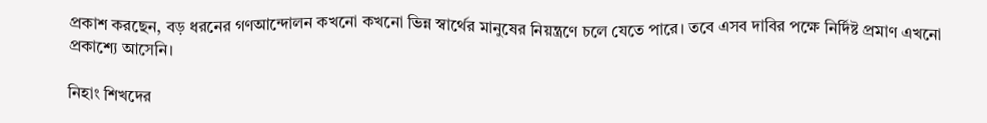প্রকাশ করছেন, বড় ধরনের গণআন্দোলন কখনো কখনো ভিন্ন স্বার্থের মানুষের নিয়ন্ত্রণে চলে যেতে পারে। তবে এসব দাবির পক্ষে নির্দিষ্ট প্রমাণ এখনো প্রকাশ্যে আসেনি।

নিহাং শিখদের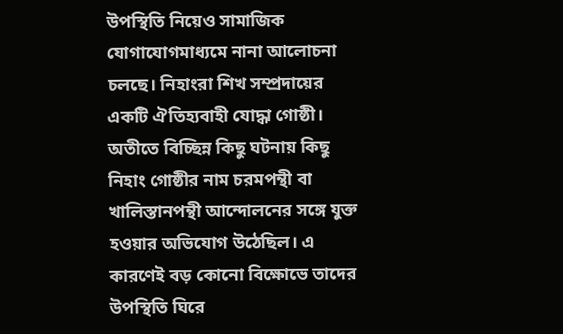উপস্থিতি নিয়েও সামাজিক যোগাযোগমাধ্যমে নানা আলোচনা চলছে। নিহাংরা শিখ সম্প্রদায়ের একটি ঐতিহ্যবাহী যোদ্ধা গোষ্ঠী। অতীতে বিচ্ছিন্ন কিছু ঘটনায় কিছু নিহাং গোষ্ঠীর নাম চরমপন্থী বা খালিস্তানপন্থী আন্দোলনের সঙ্গে যুক্ত হওয়ার অভিযোগ উঠেছিল। এ কারণেই বড় কোনো বিক্ষোভে তাদের উপস্থিতি ঘিরে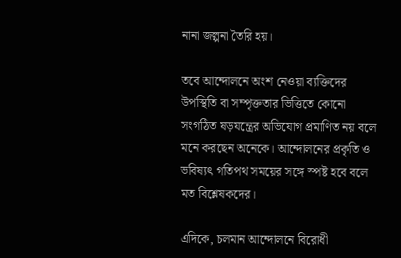নানা জল্পনা তৈরি হয়।

তবে আন্দোলনে অংশ নেওয়া ব্যক্তিদের উপস্থিতি বা সম্পৃক্ততার ভিত্তিতে কোনো সংগঠিত ষড়যন্ত্রের অভিযোগ প্রমাণিত নয় বলে মনে করছেন অনেকে। আন্দোলনের প্রকৃতি ও ভবিষ্যৎ গতিপথ সময়ের সঙ্গে স্পষ্ট হবে বলে মত বিশ্লেষকদের।

এদিকে, চলমান আন্দোলনে বিরোধী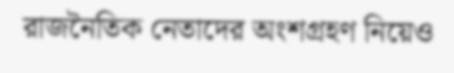রাজনৈতিক নেতাদের অংশগ্রহণ নিয়েও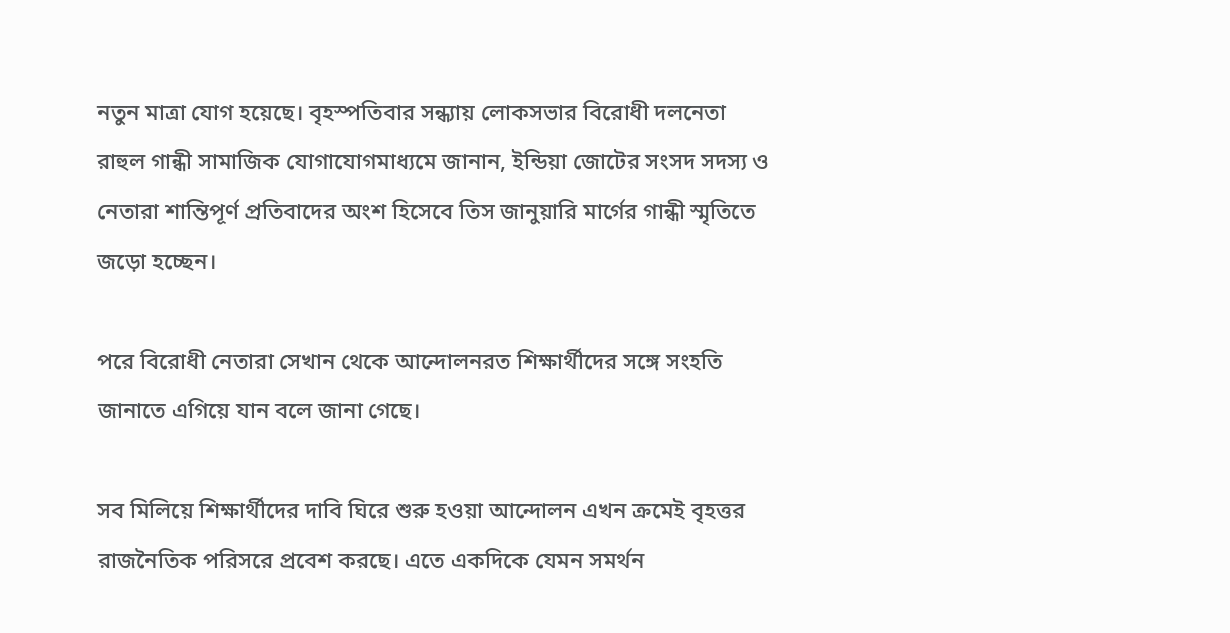নতুন মাত্রা যোগ হয়েছে। বৃহস্পতিবার সন্ধ্যায় লোকসভার বিরোধী দলনেতা রাহুল গান্ধী সামাজিক যোগাযোগমাধ্যমে জানান, ইন্ডিয়া জোটের সংসদ সদস্য ও নেতারা শান্তিপূর্ণ প্রতিবাদের অংশ হিসেবে তিস জানুয়ারি মার্গের গান্ধী স্মৃতিতে জড়ো হচ্ছেন।

পরে বিরোধী নেতারা সেখান থেকে আন্দোলনরত শিক্ষার্থীদের সঙ্গে সংহতি জানাতে এগিয়ে যান বলে জানা গেছে।

সব মিলিয়ে শিক্ষার্থীদের দাবি ঘিরে শুরু হওয়া আন্দোলন এখন ক্রমেই বৃহত্তর রাজনৈতিক পরিসরে প্রবেশ করছে। এতে একদিকে যেমন সমর্থন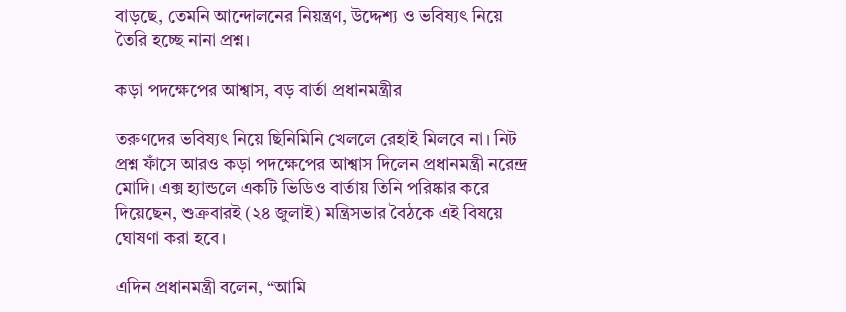বাড়ছে, তেমনি আন্দোলনের নিয়ন্ত্রণ, উদ্দেশ্য ও ভবিষ্যৎ নিয়ে তৈরি হচ্ছে নানা প্রশ্ন।

কড়া পদক্ষেপের আশ্বাস, বড় বার্তা প্রধানমন্ত্রীর

তরুণদের ভবিষ্যৎ নিয়ে ছিনিমিনি খেললে রেহাই মিলবে না। নিট প্রশ্ন ফাঁসে আরও কড়া পদক্ষেপের আশ্বাস দিলেন প্রধানমন্ত্রী নরেন্দ্র মোদি। এক্স হ্যান্ডলে একটি ভিডিও বার্তায় তিনি পরিষ্কার করে দিয়েছেন, শুক্রবারই (২৪ জুলাই) মন্ত্রিসভার বৈঠকে এই বিষয়ে ঘোষণা করা হবে।

এদিন প্রধানমন্ত্রী বলেন, “আমি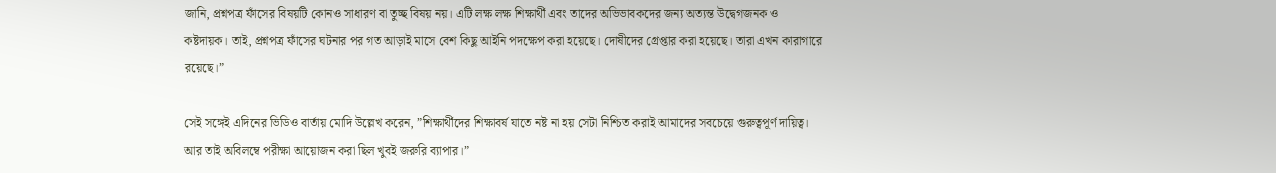জানি, প্রশ্নপত্র ফাঁসের বিষয়টি কোনও সাধারণ বা তুচ্ছ বিষয় নয়। এটি লক্ষ লক্ষ শিক্ষার্থী এবং তাদের অভিভাবকদের জন্য অত্যন্ত উদ্বেগজনক ও কষ্টদায়ক। তাই, প্রশ্নপত্র ফাঁসের ঘটনার পর গত আড়াই মাসে বেশ কিছু আইনি পদক্ষেপ করা হয়েছে। দোষীদের গ্রেপ্তার করা হয়েছে। তারা এখন কারাগারে রয়েছে।”

সেই সঙ্গেই এদিনের ভিডিও বার্তায় মোদি উল্লেখ করেন, ”শিক্ষার্থীদের শিক্ষাবর্ষ যাতে নষ্ট না হয় সেটা নিশ্চিত করাই আমাদের সবচেয়ে গুরুত্বপূর্ণ দায়িত্ব। আর তাই অবিলম্বে পরীক্ষা আয়োজন করা ছিল খুবই জরুরি ব্যাপার।”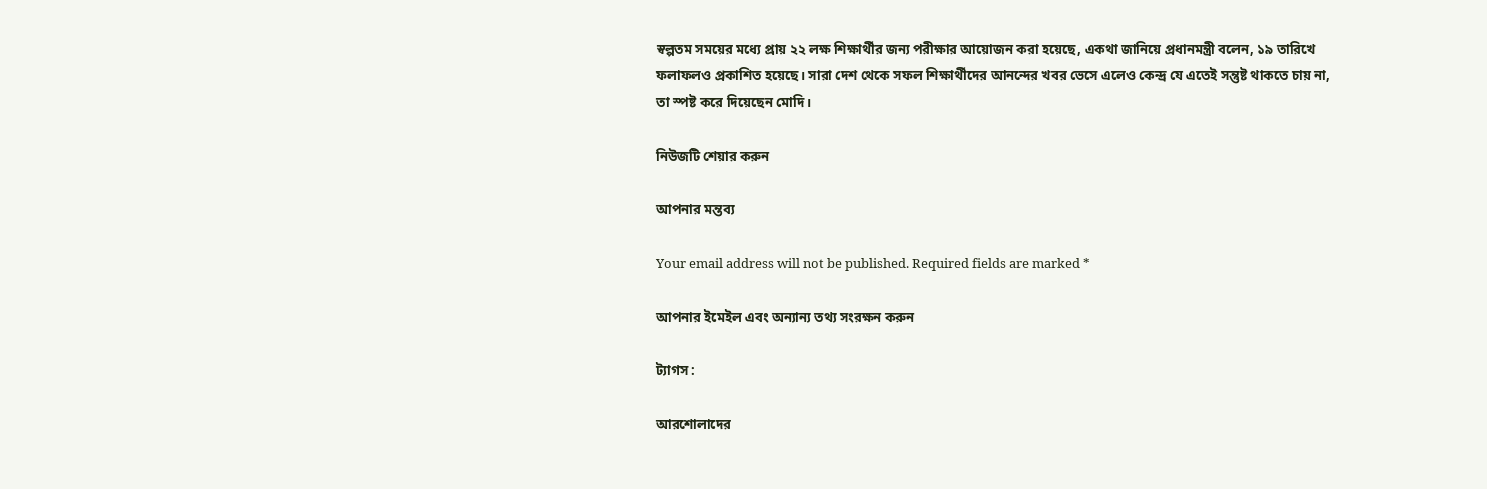স্বল্পতম সময়ের মধ্যে প্রায় ২২ লক্ষ শিক্ষার্থীর জন্য পরীক্ষার আয়োজন করা হয়েছে, একথা জানিয়ে প্রধানমন্ত্রী বলেন, ১৯ তারিখে ফলাফলও প্রকাশিত হয়েছে। সারা দেশ থেকে সফল শিক্ষার্থীদের আনন্দের খবর ভেসে এলেও কেন্দ্র যে এতেই সন্তুষ্ট থাকতে চায় না, তা স্পষ্ট করে দিয়েছেন মোদি।

নিউজটি শেয়ার করুন

আপনার মন্তব্য

Your email address will not be published. Required fields are marked *

আপনার ইমেইল এবং অন্যান্য তথ্য সংরক্ষন করুন

ট্যাগস :

আরশোলাদের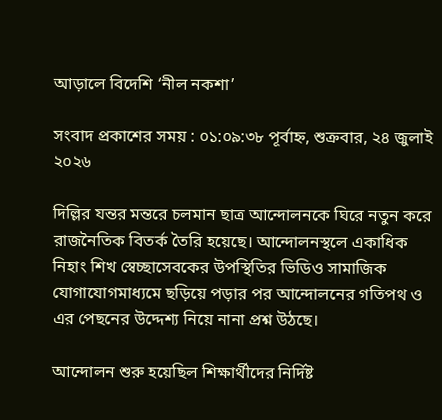আড়ালে বিদেশি ‘নীল নকশা’

সংবাদ প্রকাশের সময় : ০১:০৯:৩৮ পূর্বাহ্ন, শুক্রবার, ২৪ জুলাই ২০২৬

দিল্লির যন্তর মন্তরে চলমান ছাত্র আন্দোলনকে ঘিরে নতুন করে রাজনৈতিক বিতর্ক তৈরি হয়েছে। আন্দোলনস্থলে একাধিক নিহাং শিখ স্বেচ্ছাসেবকের উপস্থিতির ভিডিও সামাজিক যোগাযোগমাধ্যমে ছড়িয়ে পড়ার পর আন্দোলনের গতিপথ ও এর পেছনের উদ্দেশ্য নিয়ে নানা প্রশ্ন উঠছে।

আন্দোলন শুরু হয়েছিল শিক্ষার্থীদের নির্দিষ্ট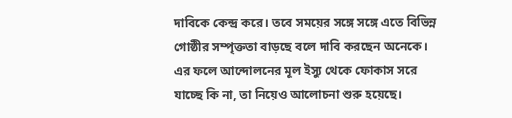দাবিকে কেন্দ্র করে। তবে সময়ের সঙ্গে সঙ্গে এতে বিভিন্ন গোষ্ঠীর সম্পৃক্ততা বাড়ছে বলে দাবি করছেন অনেকে। এর ফলে আন্দোলনের মূল ইস্যু থেকে ফোকাস সরে যাচ্ছে কি না, তা নিয়েও আলোচনা শুরু হয়েছে।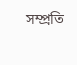সম্প্রতি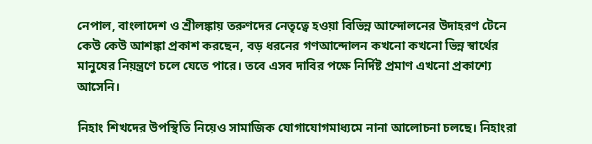নেপাল, বাংলাদেশ ও শ্রীলঙ্কায় তরুণদের নেতৃত্বে হওয়া বিভিন্ন আন্দোলনের উদাহরণ টেনে কেউ কেউ আশঙ্কা প্রকাশ করছেন, বড় ধরনের গণআন্দোলন কখনো কখনো ভিন্ন স্বার্থের মানুষের নিয়ন্ত্রণে চলে যেতে পারে। তবে এসব দাবির পক্ষে নির্দিষ্ট প্রমাণ এখনো প্রকাশ্যে আসেনি।

নিহাং শিখদের উপস্থিতি নিয়েও সামাজিক যোগাযোগমাধ্যমে নানা আলোচনা চলছে। নিহাংরা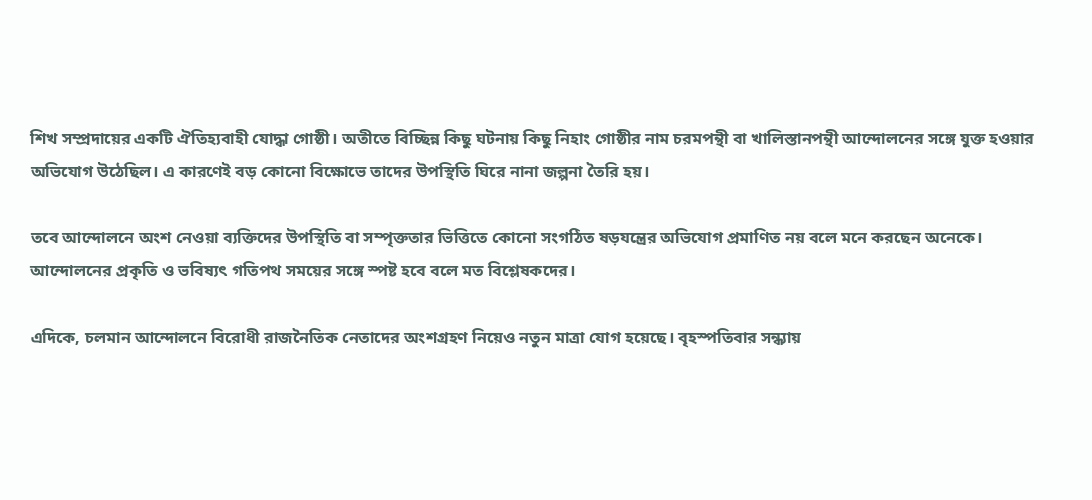শিখ সম্প্রদায়ের একটি ঐতিহ্যবাহী যোদ্ধা গোষ্ঠী। অতীতে বিচ্ছিন্ন কিছু ঘটনায় কিছু নিহাং গোষ্ঠীর নাম চরমপন্থী বা খালিস্তানপন্থী আন্দোলনের সঙ্গে যুক্ত হওয়ার অভিযোগ উঠেছিল। এ কারণেই বড় কোনো বিক্ষোভে তাদের উপস্থিতি ঘিরে নানা জল্পনা তৈরি হয়।

তবে আন্দোলনে অংশ নেওয়া ব্যক্তিদের উপস্থিতি বা সম্পৃক্ততার ভিত্তিতে কোনো সংগঠিত ষড়যন্ত্রের অভিযোগ প্রমাণিত নয় বলে মনে করছেন অনেকে। আন্দোলনের প্রকৃতি ও ভবিষ্যৎ গতিপথ সময়ের সঙ্গে স্পষ্ট হবে বলে মত বিশ্লেষকদের।

এদিকে, চলমান আন্দোলনে বিরোধী রাজনৈতিক নেতাদের অংশগ্রহণ নিয়েও নতুন মাত্রা যোগ হয়েছে। বৃহস্পতিবার সন্ধ্যায়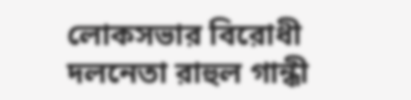লোকসভার বিরোধী দলনেতা রাহুল গান্ধী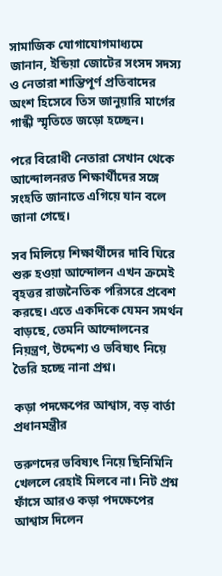সামাজিক যোগাযোগমাধ্যমে জানান, ইন্ডিয়া জোটের সংসদ সদস্য ও নেতারা শান্তিপূর্ণ প্রতিবাদের অংশ হিসেবে তিস জানুয়ারি মার্গের গান্ধী স্মৃতিতে জড়ো হচ্ছেন।

পরে বিরোধী নেতারা সেখান থেকে আন্দোলনরত শিক্ষার্থীদের সঙ্গে সংহতি জানাতে এগিয়ে যান বলে জানা গেছে।

সব মিলিয়ে শিক্ষার্থীদের দাবি ঘিরে শুরু হওয়া আন্দোলন এখন ক্রমেই বৃহত্তর রাজনৈতিক পরিসরে প্রবেশ করছে। এতে একদিকে যেমন সমর্থন বাড়ছে, তেমনি আন্দোলনের নিয়ন্ত্রণ, উদ্দেশ্য ও ভবিষ্যৎ নিয়ে তৈরি হচ্ছে নানা প্রশ্ন।

কড়া পদক্ষেপের আশ্বাস, বড় বার্তা প্রধানমন্ত্রীর

তরুণদের ভবিষ্যৎ নিয়ে ছিনিমিনি খেললে রেহাই মিলবে না। নিট প্রশ্ন ফাঁসে আরও কড়া পদক্ষেপের আশ্বাস দিলেন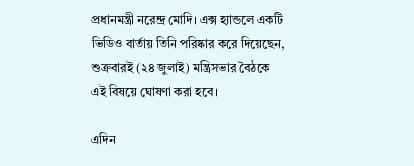প্রধানমন্ত্রী নরেন্দ্র মোদি। এক্স হ্যান্ডলে একটি ভিডিও বার্তায় তিনি পরিষ্কার করে দিয়েছেন, শুক্রবারই (২৪ জুলাই) মন্ত্রিসভার বৈঠকে এই বিষয়ে ঘোষণা করা হবে।

এদিন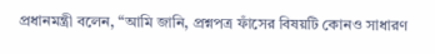প্রধানমন্ত্রী বলেন, “আমি জানি, প্রশ্নপত্র ফাঁসের বিষয়টি কোনও সাধারণ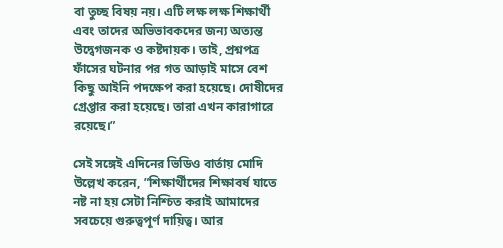বা তুচ্ছ বিষয় নয়। এটি লক্ষ লক্ষ শিক্ষার্থী এবং তাদের অভিভাবকদের জন্য অত্যন্ত উদ্বেগজনক ও কষ্টদায়ক। তাই, প্রশ্নপত্র ফাঁসের ঘটনার পর গত আড়াই মাসে বেশ কিছু আইনি পদক্ষেপ করা হয়েছে। দোষীদের গ্রেপ্তার করা হয়েছে। তারা এখন কারাগারে রয়েছে।”

সেই সঙ্গেই এদিনের ভিডিও বার্তায় মোদি উল্লেখ করেন, ”শিক্ষার্থীদের শিক্ষাবর্ষ যাতে নষ্ট না হয় সেটা নিশ্চিত করাই আমাদের সবচেয়ে গুরুত্বপূর্ণ দায়িত্ব। আর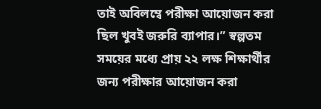তাই অবিলম্বে পরীক্ষা আয়োজন করা ছিল খুবই জরুরি ব্যাপার।” স্বল্পতম সময়ের মধ্যে প্রায় ২২ লক্ষ শিক্ষার্থীর জন্য পরীক্ষার আয়োজন করা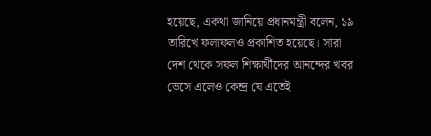হয়েছে, একথা জানিয়ে প্রধানমন্ত্রী বলেন, ১৯ তারিখে ফলাফলও প্রকাশিত হয়েছে। সারা দেশ থেকে সফল শিক্ষার্থীদের আনন্দের খবর ভেসে এলেও কেন্দ্র যে এতেই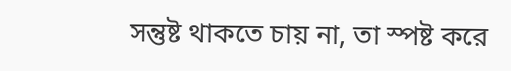সন্তুষ্ট থাকতে চায় না, তা স্পষ্ট করে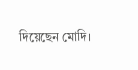দিয়েছেন মোদি।